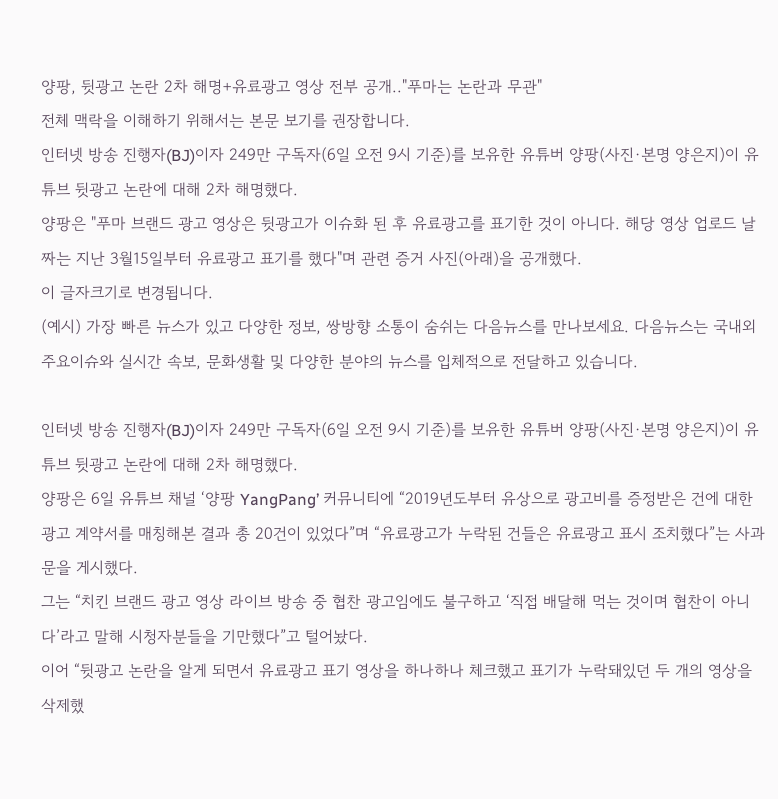양팡, 뒷광고 논란 2차 해명+유료광고 영상 전부 공개.."푸마는 논란과 무관"
전체 맥락을 이해하기 위해서는 본문 보기를 권장합니다.
인터넷 방송 진행자(BJ)이자 249만 구독자(6일 오전 9시 기준)를 보유한 유튜버 양팡(사진·본명 양은지)이 유튜브 뒷광고 논란에 대해 2차 해명했다.
양팡은 "푸마 브랜드 광고 영상은 뒷광고가 이슈화 된 후 유료광고를 표기한 것이 아니다. 해당 영상 업로드 날짜는 지난 3월15일부터 유료광고 표기를 했다"며 관련 증거 사진(아래)을 공개했다.
이 글자크기로 변경됩니다.
(예시) 가장 빠른 뉴스가 있고 다양한 정보, 쌍방향 소통이 숨쉬는 다음뉴스를 만나보세요. 다음뉴스는 국내외 주요이슈와 실시간 속보, 문화생활 및 다양한 분야의 뉴스를 입체적으로 전달하고 있습니다.

인터넷 방송 진행자(BJ)이자 249만 구독자(6일 오전 9시 기준)를 보유한 유튜버 양팡(사진·본명 양은지)이 유튜브 뒷광고 논란에 대해 2차 해명했다.
양팡은 6일 유튜브 채널 ‘양팡 YangPang’ 커뮤니티에 “2019년도부터 유상으로 광고비를 증정받은 건에 대한 광고 계약서를 매칭해본 결과 총 20건이 있었다”며 “유료광고가 누락된 건들은 유료광고 표시 조치했다”는 사과문을 게시했다.
그는 “치킨 브랜드 광고 영상 라이브 방송 중 협찬 광고임에도 불구하고 ‘직접 배달해 먹는 것이며 협찬이 아니다’라고 말해 시청자분들을 기만했다”고 털어놨다.
이어 “뒷광고 논란을 알게 되면서 유료광고 표기 영상을 하나하나 체크했고 표기가 누락돼있던 두 개의 영상을 삭제했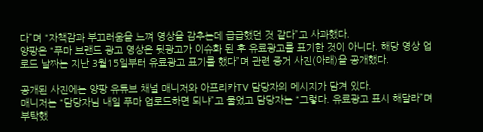다”며 “자책감과 부끄러움을 느껴 영상을 감추는데 급급했던 것 같다”고 사과했다.
양팡은 “푸마 브랜드 광고 영상은 뒷광고가 이슈화 된 후 유료광고를 표기한 것이 아니다. 해당 영상 업로드 날짜는 지난 3월15일부터 유료광고 표기를 했다”며 관련 증거 사진(아래)을 공개했다.

공개된 사진에는 양팡 유튜브 채널 매니저와 아프리카TV 담당자의 메시지가 담겨 있다.
매니저는 “담당자님 내일 푸마 업로드하면 되냐”고 물었고 담당자는 “그렇다. 유료광고 표시 해달라”며 부탁했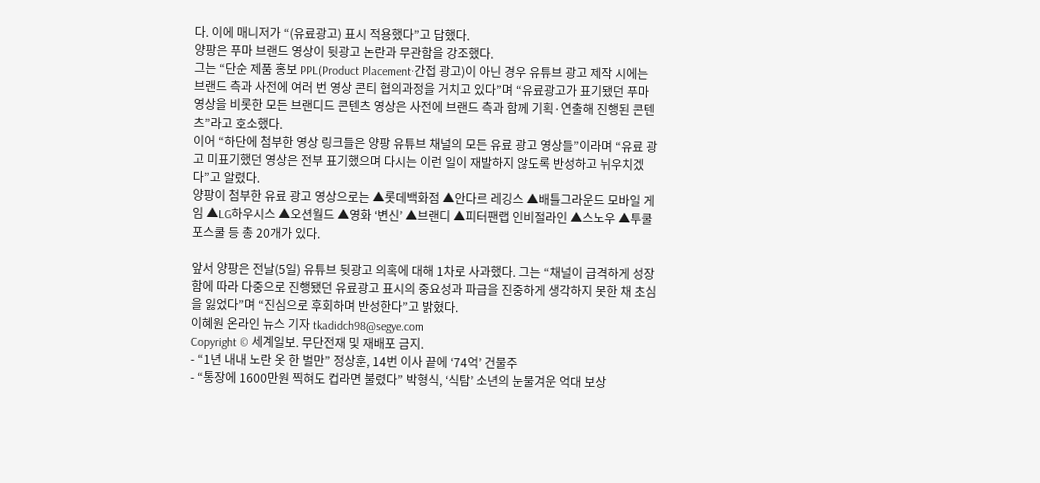다. 이에 매니저가 “(유료광고) 표시 적용했다”고 답했다.
양팡은 푸마 브랜드 영상이 뒷광고 논란과 무관함을 강조했다.
그는 “단순 제품 홍보 PPL(Product Placement·간접 광고)이 아닌 경우 유튜브 광고 제작 시에는 브랜드 측과 사전에 여러 번 영상 콘티 협의과정을 거치고 있다”며 “유료광고가 표기됐던 푸마 영상을 비롯한 모든 브랜디드 콘텐츠 영상은 사전에 브랜드 측과 함께 기획·연출해 진행된 콘텐츠”라고 호소했다.
이어 “하단에 첨부한 영상 링크들은 양팡 유튜브 채널의 모든 유료 광고 영상들”이라며 “유료 광고 미표기했던 영상은 전부 표기했으며 다시는 이런 일이 재발하지 않도록 반성하고 뉘우치겠다”고 알렸다.
양팡이 첨부한 유료 광고 영상으로는 ▲롯데백화점 ▲안다르 레깅스 ▲배틀그라운드 모바일 게임 ▲LG하우시스 ▲오션월드 ▲영화 ‘변신’ ▲브랜디 ▲피터팬랩 인비절라인 ▲스노우 ▲투쿨포스쿨 등 총 20개가 있다.

앞서 양팡은 전날(5일) 유튜브 뒷광고 의혹에 대해 1차로 사과했다. 그는 “채널이 급격하게 성장함에 따라 다중으로 진행됐던 유료광고 표시의 중요성과 파급을 진중하게 생각하지 못한 채 초심을 잃었다”며 “진심으로 후회하며 반성한다”고 밝혔다.
이혜원 온라인 뉴스 기자 tkadidch98@segye.com
Copyright © 세계일보. 무단전재 및 재배포 금지.
- “1년 내내 노란 옷 한 벌만” 정상훈, 14번 이사 끝에 ‘74억’ 건물주
- “통장에 1600만원 찍혀도 컵라면 불렸다” 박형식, ‘식탐’ 소년의 눈물겨운 억대 보상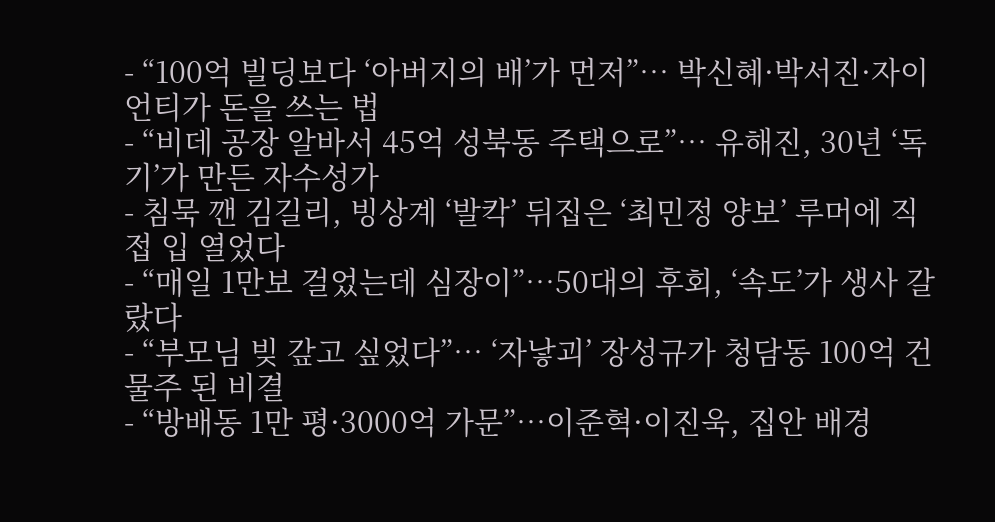- “100억 빌딩보다 ‘아버지의 배’가 먼저”… 박신혜·박서진·자이언티가 돈을 쓰는 법
- “비데 공장 알바서 45억 성북동 주택으로”… 유해진, 30년 ‘독기’가 만든 자수성가
- 침묵 깬 김길리, 빙상계 ‘발칵’ 뒤집은 ‘최민정 양보’ 루머에 직접 입 열었다
- “매일 1만보 걸었는데 심장이”…50대의 후회, ‘속도’가 생사 갈랐다
- “부모님 빚 갚고 싶었다”… ‘자낳괴’ 장성규가 청담동 100억 건물주 된 비결
- “방배동 1만 평·3000억 가문”…이준혁·이진욱, 집안 배경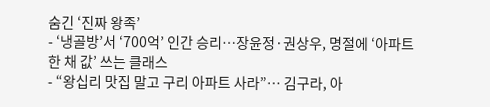숨긴 ‘진짜 왕족’
- ‘냉골방’서 ‘700억’ 인간 승리…장윤정·권상우, 명절에 ‘아파트 한 채 값’ 쓰는 클래스
- “왕십리 맛집 말고 구리 아파트 사라”… 김구라, 아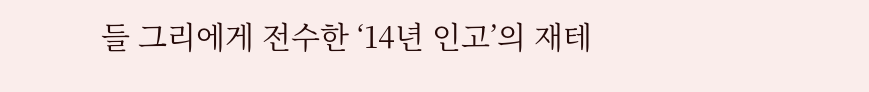들 그리에게 전수한 ‘14년 인고’의 재테